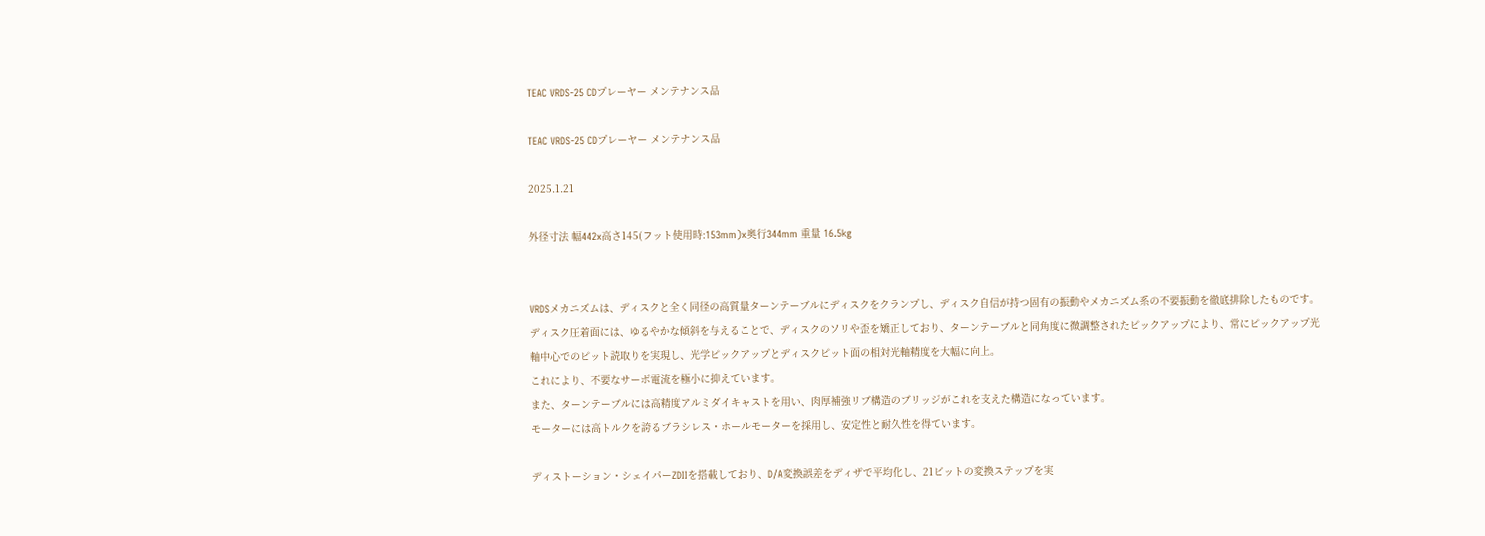TEAC VRDS-25 CDプレーヤー メンテナンス品

TEAC VRDS-25 CDプレーヤー メンテナンス品

2025.1.21

外径寸法 幅442x高さ145(フット使用時:153mm)x奥行344mm 重量 16.5kg


VRDSメカニズムは、ディスクと全く同径の高質量ターンテーブルにディスクをクランプし、ディスク自信が持つ固有の振動やメカニズム系の不要振動を徹底排除したものです。
ディスク圧着面には、ゆるやかな傾斜を与えることで、ディスクのソリや歪を矯正しており、ターンテーブルと同角度に微調整されたピックアップにより、常にピックアップ光軸中心でのピット読取りを実現し、光学ピックアップとディスクピット面の相対光軸精度を大幅に向上。
これにより、不要なサーボ電流を極小に抑えています。
また、ターンテーブルには高精度アルミダイキャストを用い、肉厚補強リブ構造のブリッジがこれを支えた構造になっています。
モーターには高トルクを誇るブラシレス・ホールモーターを採用し、安定性と耐久性を得ています。

ディストーション・シェイパーZDIIを搭載しており、D/A変換誤差をディザで平均化し、21ビットの変換ステップを実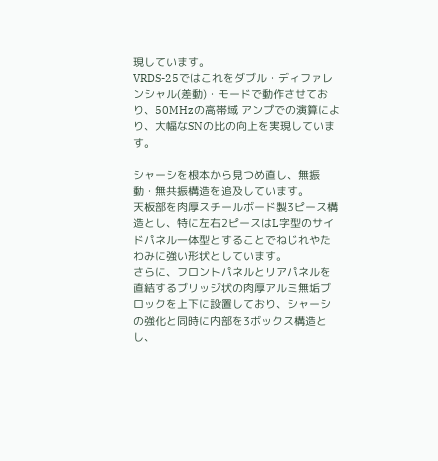現しています。
VRDS-25ではこれをダブル・ディファレンシャル(差動)・モードで動作させており、50MHzの高帯域 アンプでの演算により、大幅なSNの比の向上を実現しています。

シャーシを根本から見つめ直し、無振動・無共振構造を追及しています。
天板部を肉厚スチールボード製3ピース構造とし、特に左右2ピースはL字型のサイドパネル一体型とすることでねじれやたわみに強い形状としています。
さらに、フロントパネルとリアパネルを直結するブリッジ状の肉厚アルミ無垢ブロックを上下に設置しており、シャーシの強化と同時に内部を3ボックス構造とし、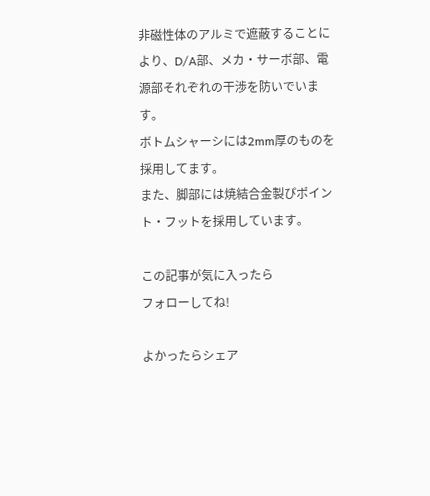非磁性体のアルミで遮蔽することにより、D/A部、メカ・サーボ部、電源部それぞれの干渉を防いでいます。
ボトムシャーシには2mm厚のものを採用してます。
また、脚部には焼結合金製ぴポイント・フットを採用しています。

この記事が気に入ったら
フォローしてね!

よかったらシェア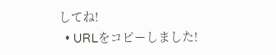してね!
  • URLをコピーしました!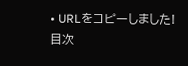• URLをコピーしました!
目次